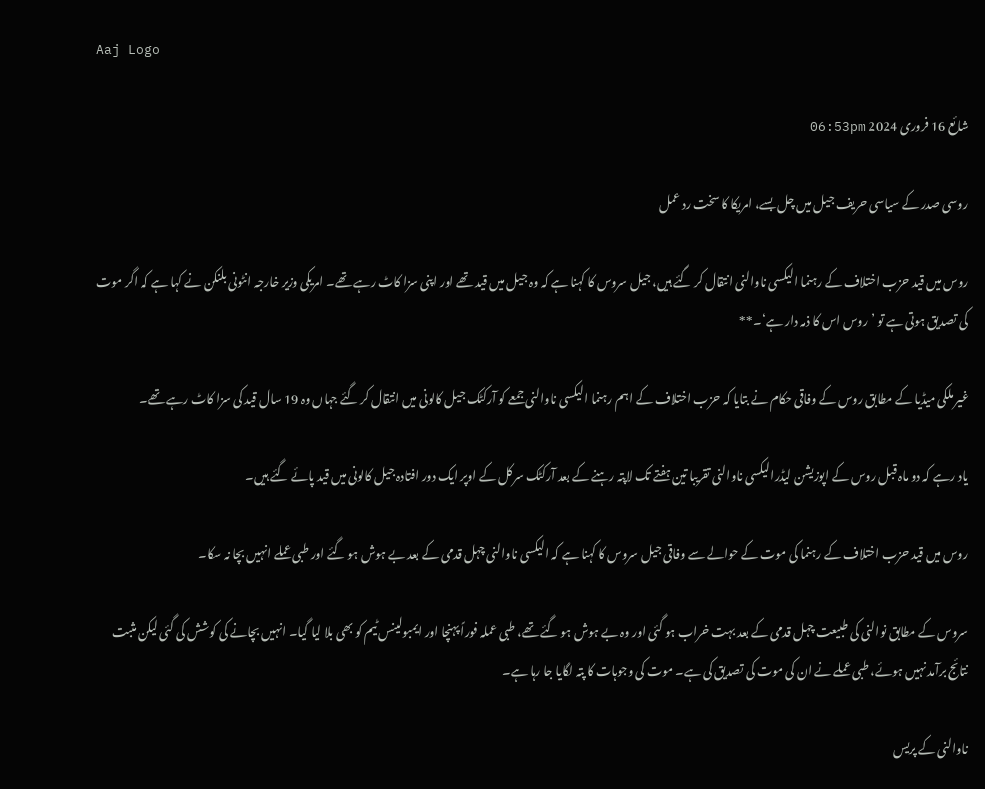Aaj Logo

شائع 16 فروری 2024 06:53pm

روسی صدر کے سیاسی حریف جیل میں چل بسے، امریکا کا سخت رد عمل

روس میں قید حزب اختلاف کے رہنما الیکسی ناوالنی انتقال کر گئے ہیں، جیل سروس کا کہنا ہے کہ وہ جیل میں قید تھے اور اپنی سزا کاٹ رہے تھے۔ امریکی وزیر خارجہ انٹونی بلنکن نے کہا ہے کہ اگر موت کی تصدیق ہوتی ہے تو ’روس اس کا ذمہ دار ہے‘۔**

غیر ملکی میڈیا کے مطابق روس کے وفاقی حکام نے بتایا کہ حزب اختلاف کے اہم رہنما الیکسی ناوالنی جمعے کو آرکٹک جیل کالونی میں انتقال کر گئے جہاں وہ 19 سال قید کی سزا کاٹ رہے تھے۔

یاد رہے کہ دو ماہ قبل روس کے اپوزیشن لیڈرالیکسی ناوالنی تقریبا تین ہفتے تک لاپتہ رہنے کے بعد آرکٹک سرکل کے اوپر ایک دور افتادہ جیل کالونی میں قید پائے گئے ہیں۔

روس میں قید حزب اختلاف کے رہنما کی موت کے حوالے سے وفاقی جیل سروس کا کہنا ہے کہ الیکسی ناوالنی چہل قدمی کے بعد بے ہوش ہو گئے اور طبی عملے انہیں بچا نہ سکا۔

سروس کے مطابق نوالنی کی طبیعت چہل قدمی کے بعد بہت خراب ہو گئی اور وہ بے ہوش ہو گئے تھے، طبی عملہ فوراً پہنچا اور ایمبولینس ٹیم کو بھی بلا لیا گیا۔ انہیں بچانے کی کوشش کی گئی لیکن مثبت نتائج برآمد نہیں ہوئے، طبی عملے نے ان کی موت کی تصدیق کی ہے۔ موت کی وجوہات کا پتہ لگایا جا رہا ہے۔

ناوالنی کے پریس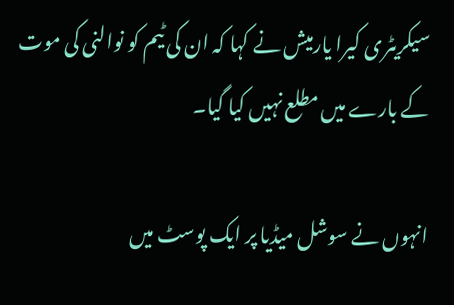سیکریٹری کیرا یارمیش نے کہا کہ ان کی ٹیم کو نوالنی کی موت کے بارے میں مطلع نہیں کیا گیا۔

انہوں نے سوشل میڈیا پر ایک پوسٹ میں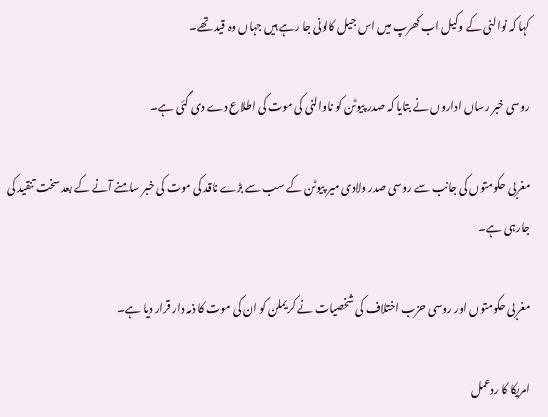کہا کہ نوالنی کے وکیل اب کھرپ میں اس جیل کالونی جا رہے ہیں جہاں وہ قید تھے۔

روسی خبر رساں اداروں نے بتایا کہ صدر پیوٹن کو ناوالنی کی موت کی اطلاع دے دی گئی ہے۔

مغربی حکومتوں کی جانب سے روسی صدر ولادی میر پیوٹن کے سب سے بڑے ناقد کی موت کی خبر سامنے آنے کے بعد سخت تنقید کی جارہی ہے۔

مغربی حکومتوں اور روسی حزب اختلاف کی شخصیات نے کریملن کو ان کی موت کا ذمہ دار قرار دیا ہے۔

امریکا کا ردعمل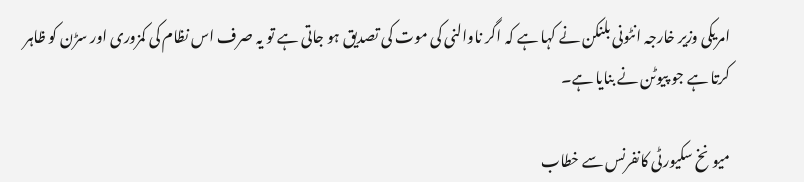امریکی وزیر خارجہ انٹونی بلنکن نے کہا ہے کہ اگر ناوالنی کی موت کی تصدیق ہو جاتی ہے تو یہ صرف اس نظام کی کمزوری اور سڑن کو ظاہر کرتا ہے جو پیوٹن نے بنایا ہے۔

میونخ سکیورٹی کانفرنس سے خطاب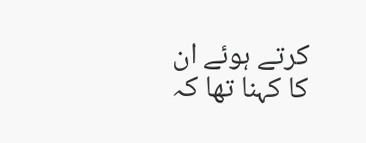کرتے ہوئے ان کا کہنا تھا کہ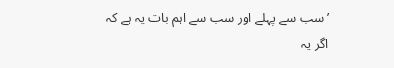’سب سے پہلے اور سب سے اہم بات یہ ہے کہ اگر یہ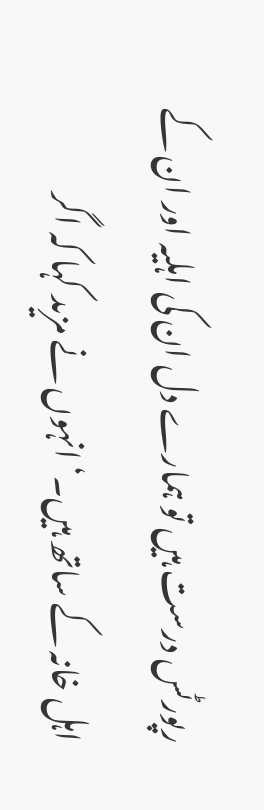رپورٹس درست ہیں تو ہمارے دل ان کی اہلیہ اور ان کے اہل خانہ کے ساتھ ہیں۔‘ انہوں نے مزید کہا کہ اگر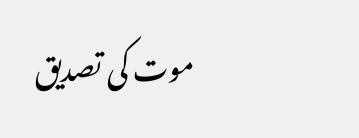موت کی تصدیق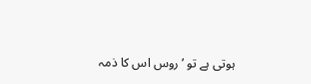ہوتی ہے تو ’روس اس کا ذمہ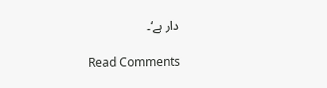دار ہے‘۔

Read Comments